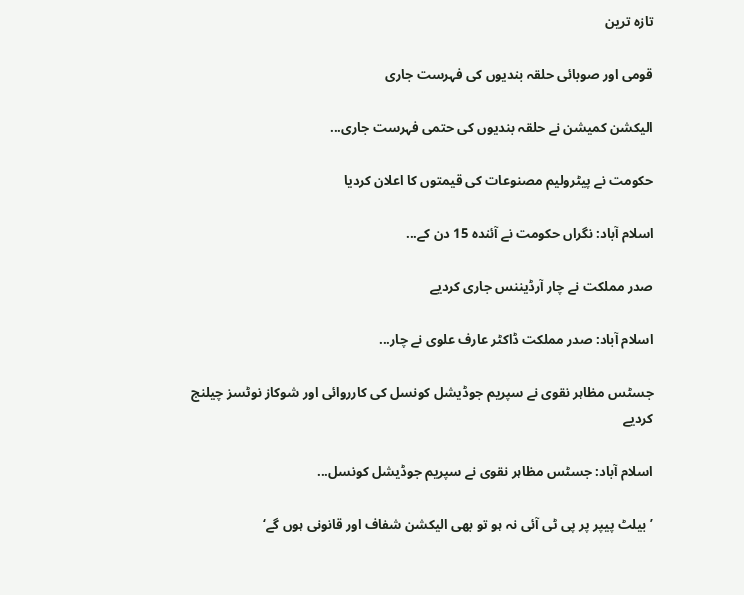تازہ ترین

قومی اور صوبائی حلقہ بندیوں کی فہرست جاری

الیکشن کمیشن نے حلقہ بندیوں کی حتمی فہرست جاری...

حکومت نے پیٹرولیم مصنوعات کی قیمتوں کا اعلان کردیا

اسلام آباد: نگراں حکومت نے آئندہ 15 دن کے...

صدر مملکت نے چار آرڈیننس جاری کردیے

اسلام آباد: صدر مملکت ڈاکٹر عارف علوی نے چار...

جسٹس مظاہر نقوی نے سپریم جوڈیشل کونسل کی کارروائی اور شوکاز نوٹسز چیلنج کردیے

اسلام آباد: جسٹس مظاہر نقوی نے سپریم جوڈیشل کونسل...

’بیلٹ پیپر پر پی ٹی آئی نہ ہو تو بھی الیکشن شفاف اور قانونی ہوں گے‘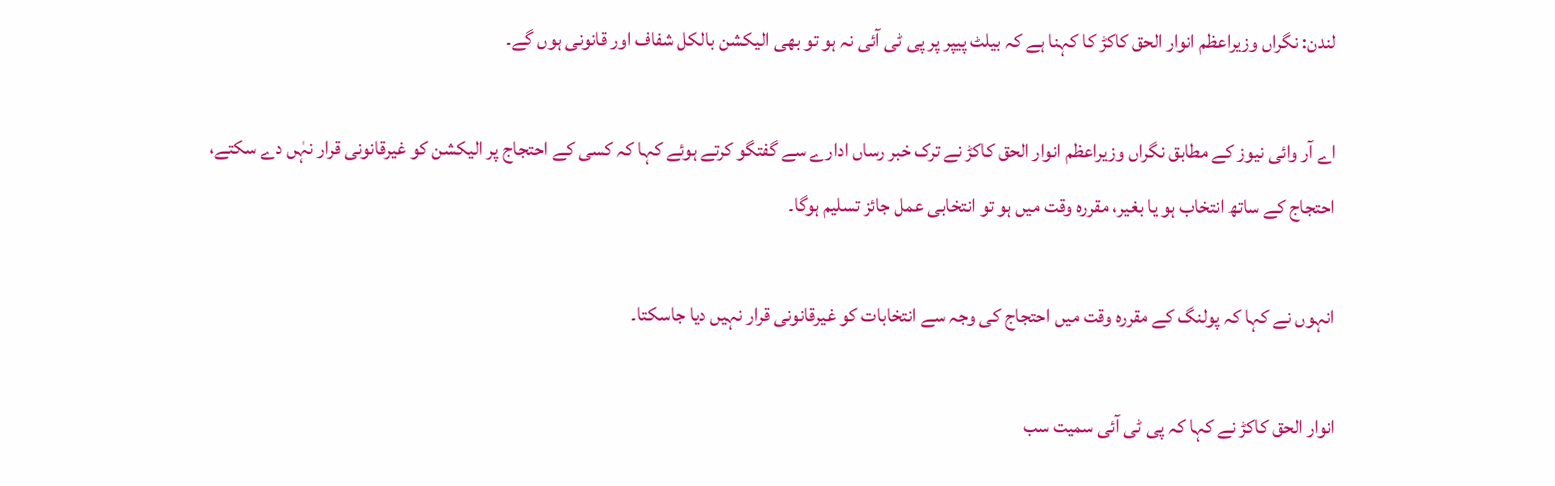لندن: نگراں وزیراعظم انوار الحق کاکڑ کا کہنا ہے کہ بیلٹ پیپر پر پی ٹی آئی نہ ہو تو بھی الیکشن بالکل شفاف اور قانونی ہوں گے۔

اے آر وائی نیوز کے مطابق نگراں وزیراعظم انوار الحق کاکڑ نے ترک خبر رساں ادارے سے گفتگو کرتے ہوئے کہا کہ کسی کے احتجاج پر الیکشن کو غیرقانونی قرار نہٰں دے سکتے، احتجاج کے ساتھ انتخاب ہو یا بغیر، مقررہ وقت میں ہو تو انتخابی عمل جائز تسلیم ہوگا۔

انہوں نے کہا کہ پولنگ کے مقررہ وقت میں احتجاج کی وجہ سے انتخابات کو غیرقانونی قرار نہیں دیا جاسکتا۔

انوار الحق کاکڑ نے کہا کہ پی ٹی آئی سمیت سب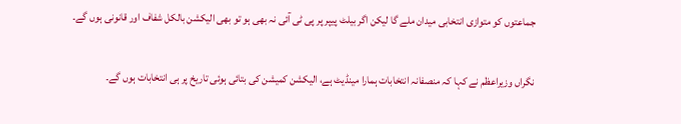جماعتوں کو متوازی انتخابی میدان ملے گا لیکن اگر بیلٹ پیپر پر پی ٹی آئی نہ بھی ہو تو بھی الیکشن بالکل شفاف اور قانونی ہوں گے۔

نگراں وزیراعظم نے کہا کہ منصفانہ انتخابات ہمارا مینڈیٹ ہے، الیکشن کمیشن کی بتائی ہوئی تاریخ پر ہی انتخابات ہوں گے۔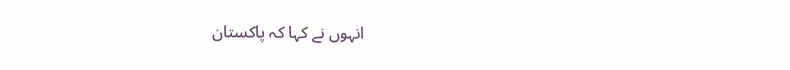انہوں نے کہا کہ پاکستان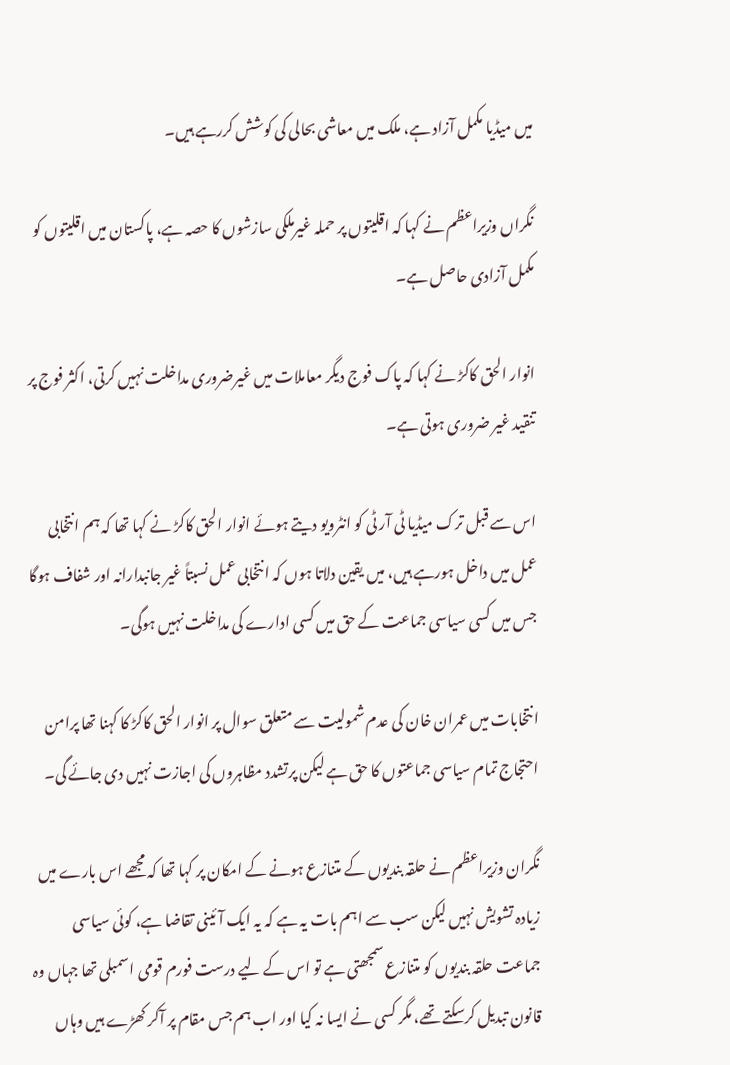میں میڈیا مکمل آزاد ہے، ملک میں معاشی بحالی کی کوشش کررہے ہیں۔

نگراں وزیراعظم نے کہا کہ اقلیتوں پر حملہ غیرملکی سازشوں کا حصہ ہے، پاکستان میں اقلیتوں کو مکمل آزادی حاصل ہے۔

انوار الحق کاکڑ نے کہا کہ پاک فوج دیگر معاملات میں غیرضروری مداخلت نہیں کرتی، اکثر فوج پر تنقید غیر ضروری ہوتی ہے۔

اس سے قبل ترک میڈیا ٹی آر ٹی کو انٹرویو دیتے ہوئے انوار الحق کاکڑ نے کہا تھا کہ ہم انتخابی عمل میں داخل ہورہے ہیں، میں یقین دلاتا ہوں کہ انتخابی عمل نسبتاً غیر جانبدارانہ اور شفاف ہوگا جس میں کسی سیاسی جماعت کے حق میں کسی ادارے کی مداخلت نہیں ہوگی۔

انتخابات میں عمران خان کی عدم شمولیت سے متعلق سوال پر انوار الحق کاکڑ کا کہنا تھا پرامن احتجاج تمام سیاسی جماعتوں کا حق ہے لیکن پرتشدد مظاہروں کی اجازت نہیں دی جائے گی۔

نگران وزیراعظم نے حلقہ بندیوں کے متنازع ہونے کے امکان پر کہا تھا کہ مجھے اس بارے میں زیادہ تشویش نہیں لیکن سب سے اہم بات یہ ہے کہ یہ ایک آئینی تقاضا ہے، کوئی سیاسی جماعت حلقہ بندیوں کو متنازع سمجھتی ہے تو اس کے لیے درست فورم قومی اسمبلی تھا جہاں وہ قانون تبدیل کرسکتے تھے، مگر کسی نے ایسا نہ کیا اور اب ہم جس مقام پر آکر کھڑے ہیں وہاں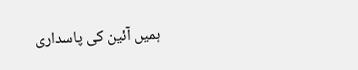ہمیں آئین کی پاسداری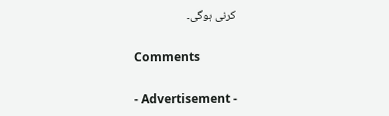کرنی ہوگی۔

Comments

- Advertisement -